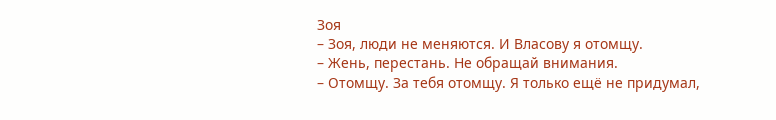Зоя
– Зоя, люди не меняются. И Власову я отомщу.
– Жень, перестань. Не обращай внимания.
– Отомщу. За тебя отомщу. Я только ещё не придумал,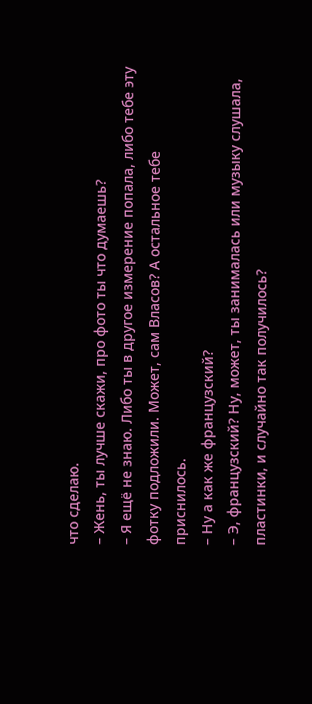что сделаю.
– Жень, ты лучше скажи, про фото ты что думаешь?
– Я ещё не знаю. Либо ты в другое измерение попала, либо тебе эту фотку подложили. Может, сам Власов? А остальное тебе приснилось.
– Ну а как же французский?
– Э, французский? Ну, может, ты занималась или музыку слушала, пластинки, и случайно так получилось?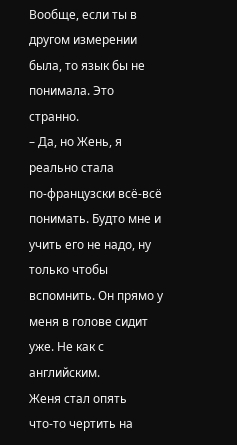Вообще, если ты в другом измерении была, то язык бы не понимала. Это странно.
– Да, но Жень, я реально стала по‑французски всё‑всё понимать. Будто мне и учить его не надо, ну только чтобы вспомнить. Он прямо у меня в голове сидит уже. Не как с английским.
Женя стал опять что‑то чертить на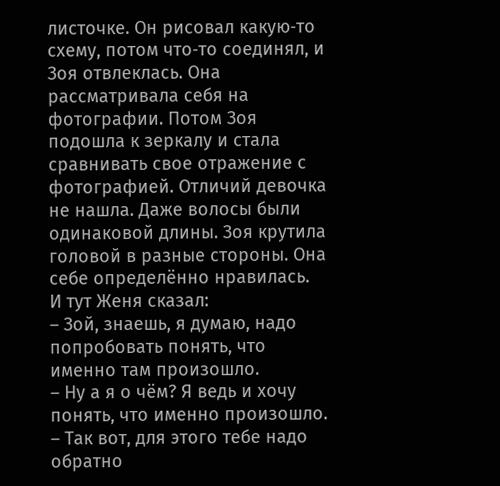листочке. Он рисовал какую‑то схему, потом что‑то соединял, и Зоя отвлеклась. Она рассматривала себя на фотографии. Потом Зоя подошла к зеркалу и стала сравнивать свое отражение с фотографией. Отличий девочка не нашла. Даже волосы были одинаковой длины. Зоя крутила головой в разные стороны. Она себе определённо нравилась.
И тут Женя сказал:
– Зой, знаешь, я думаю, надо попробовать понять, что именно там произошло.
– Ну а я о чём? Я ведь и хочу понять, что именно произошло.
– Так вот, для этого тебе надо обратно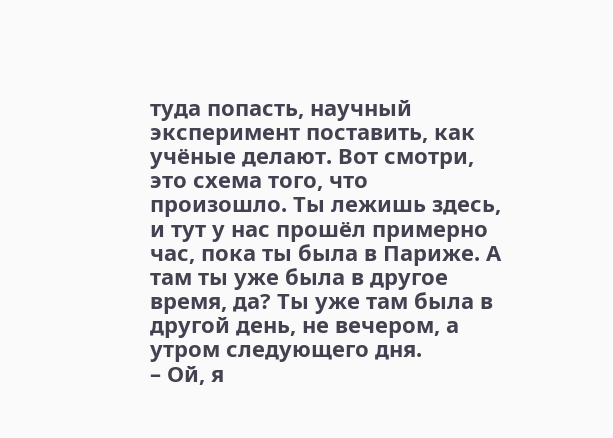туда попасть, научный эксперимент поставить, как учёные делают. Вот смотри, это схема того, что произошло. Ты лежишь здесь, и тут у нас прошёл примерно час, пока ты была в Париже. А там ты уже была в другое время, да? Ты уже там была в другой день, не вечером, а утром следующего дня.
– Ой, я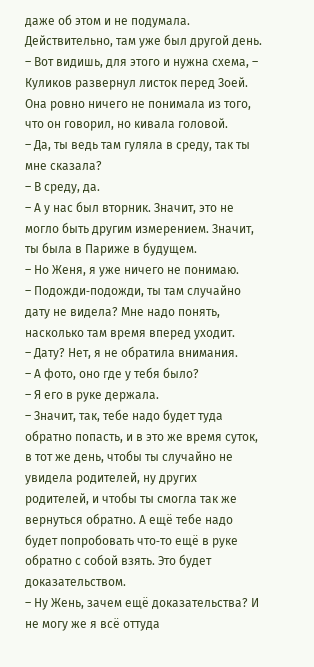даже об этом и не подумала. Действительно, там уже был другой день.
– Вот видишь, для этого и нужна схема, – Куликов развернул листок перед Зоей. Она ровно ничего не понимала из того, что он говорил, но кивала головой.
– Да, ты ведь там гуляла в среду, так ты мне сказала?
– В среду, да.
– А у нас был вторник. Значит, это не могло быть другим измерением. Значит, ты была в Париже в будущем.
– Но Женя, я уже ничего не понимаю.
– Подожди‑подожди, ты там случайно дату не видела? Мне надо понять, насколько там время вперед уходит.
– Дату? Нет, я не обратила внимания.
– А фото, оно где у тебя было?
– Я его в руке держала.
– Значит, так, тебе надо будет туда обратно попасть, и в это же время суток, в тот же день, чтобы ты случайно не увидела родителей, ну других родителей, и чтобы ты смогла так же вернуться обратно. А ещё тебе надо будет попробовать что‑то ещё в руке обратно с собой взять. Это будет доказательством.
– Ну Жень, зачем ещё доказательства? И не могу же я всё оттуда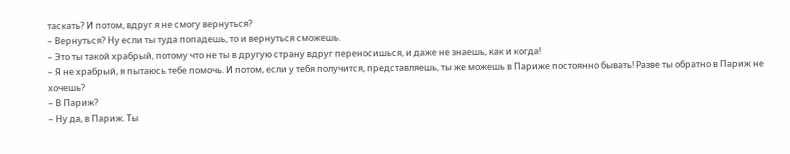таскать? И потом, вдруг я не смогу вернуться?
– Вернуться? Ну если ты туда попадешь, то и вернуться сможешь.
– Это ты такой храбрый, потому что не ты в другую страну вдруг переносишься, и даже не знаешь, как и когда!
– Я не храбрый, я пытаюсь тебе помочь. И потом, если у тебя получится, представляешь, ты же можешь в Париже постоянно бывать! Разве ты обратно в Париж не хочешь?
– В Париж?
– Ну да, в Париж. Ты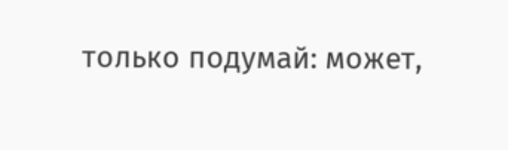только подумай: может,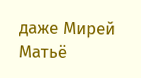даже Мирей Матьё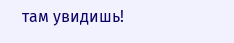там увидишь!